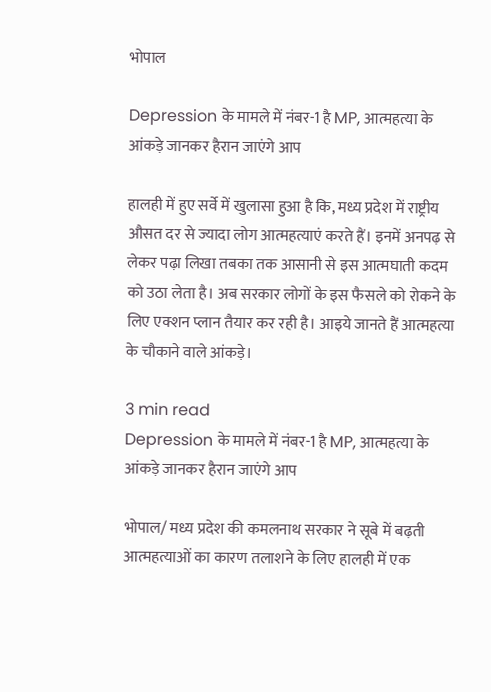भोपाल

Depression के मामले में नंबर-1 है MP, आत्महत्या के आंकड़े जानकर हैरान जाएंगे आप

हालही में हुए सर्वे में खुलासा हुआ है कि, मध्य प्रदेश में राष्ट्रीय औसत दर से ज्यादा लोग आत्महत्याएं करते हैं। इनमें अनपढ़ से लेकर पढ़ा लिखा तबका तक आसानी से इस आत्मघाती कदम को उठा लेता है। अब सरकार लोगों के इस फैसले को रोकने के लिए एक्शन प्लान तैयार कर रही है। आइये जानते हैं आत्महत्या के चौकाने वाले आंकड़े।

3 min read
Depression के मामले में नंबर-1 है MP, आत्महत्या के आंकड़े जानकर हैरान जाएंगे आप

भोपाल/ मध्य प्रदेश की कमलनाथ सरकार ने सूबे में बढ़ती आत्महत्याओं का कारण तलाशने के लिए हालही में एक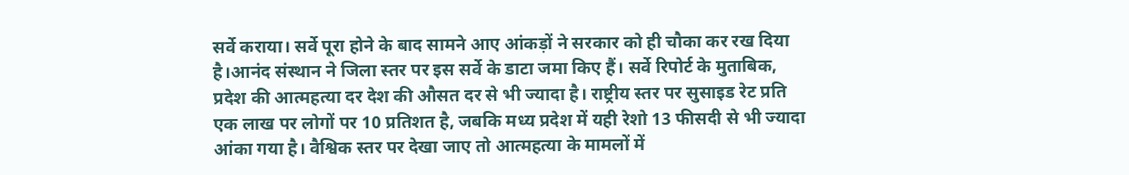सर्वे कराया। सर्वे पूरा होने के बाद सामने आए आंकड़ों ने सरकार को ही चौका कर रख दिया है।आनंद संस्थान ने जिला स्तर पर इस सर्वे के डाटा जमा किए हैं। सर्वे रिपोर्ट के मुताबिक, प्रदेश की आत्महत्या दर देश की औसत दर से भी ज्यादा है। राष्ट्रीय स्तर पर सुसाइड रेट प्रति एक लाख पर लोगों पर 10 प्रतिशत है, जबकि मध्य प्रदेश में यही रेशो 13 फीसदी से भी ज्यादा आंका गया है। वैश्विक स्तर पर देखा जाए तो आत्महत्या के मामलों में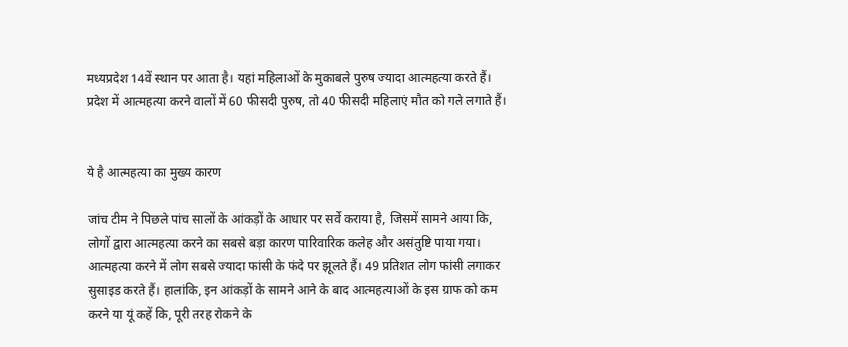मध्यप्रदेश 14वें स्थान पर आता है। यहां महिलाओं के मुकाबले पुरुष ज्यादा आत्महत्या करते हैं। प्रदेश में आत्महत्या करने वालों में 60 फीसदी पुरुष, तो 40 फीसदी महिलाएं मौत को गले लगाते हैं।


ये है आत्महत्या का मुख्य कारण

जांच टीम ने पिछले पांच सालों के आंकड़ों के आधार पर सर्वे कराया है, जिसमें सामने आया कि, लोगों द्वारा आत्महत्या करने का सबसे बड़ा कारण पारिवारिक कलेह और असंतुष्टि पाया गया। आत्महत्या करने में लोग सबसे ज्यादा फांसी के फंदे पर झूलते हैं। 49 प्रतिशत लोग फांसी लगाकर सुसाइड करते हैं। हालांकि, इन आंकड़ों के सामने आने के बाद आत्महत्याओं के इस ग्राफ को कम करने या यूं कहें कि, पूरी तरह रोकने के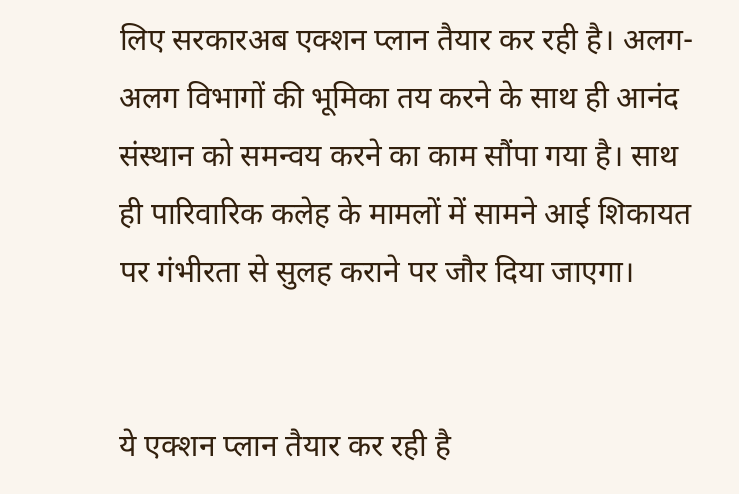लिए सरकारअब एक्शन प्लान तैयार कर रही है। अलग-अलग विभागों की भूमिका तय करने के साथ ही आनंद संस्थान को समन्वय करने का काम सौंपा गया है। साथ ही पारिवारिक कलेह के मामलों में सामने आई शिकायत पर गंभीरता से सुलह कराने पर जौर दिया जाएगा।


ये एक्शन प्लान तैयार कर रही है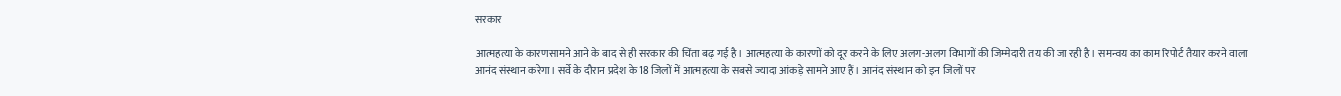सरकार

आत्महत्या के कारणसामने आने के बाद से ही सरकार की चिंता बढ़ गई है। आत्महत्या के कारणों को दूर करने के लिए अलग-अलग विभागों की जिम्मेदारी तय की जा रही है। समन्वय का काम रिपोर्ट तैयार करने वाला आनंद संस्थान करेगा। सर्वे के दौरान प्रदेश के 18 जिलों में आत्महत्या के सबसे ज्यादा आंकड़े सामने आए हैं। आनंद संस्थान को इन जिलों पर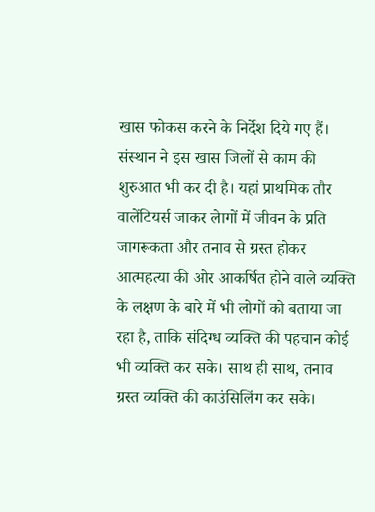खास फोकस करने के निर्देश दिये गए हैं। संस्थान ने इस खास जिलों से काम की शुरुआत भी कर दी है। यहां प्राथमिक तौर वालेंटियर्स जाकर लेागों में जीवन के प्रति जागरूकता और तनाव से ग्रस्त होकर आत्महत्या की ओर आकर्षित होने वाले व्यक्ति के लक्षण के बारे में भी लोगों को बताया जा रहा है, ताकि संदिग्ध व्यक्ति की पहचान कोई भी व्यक्ति कर सके। साथ ही साथ, तनाव ग्रस्त व्यक्ति की काउंसिलिंग कर सके।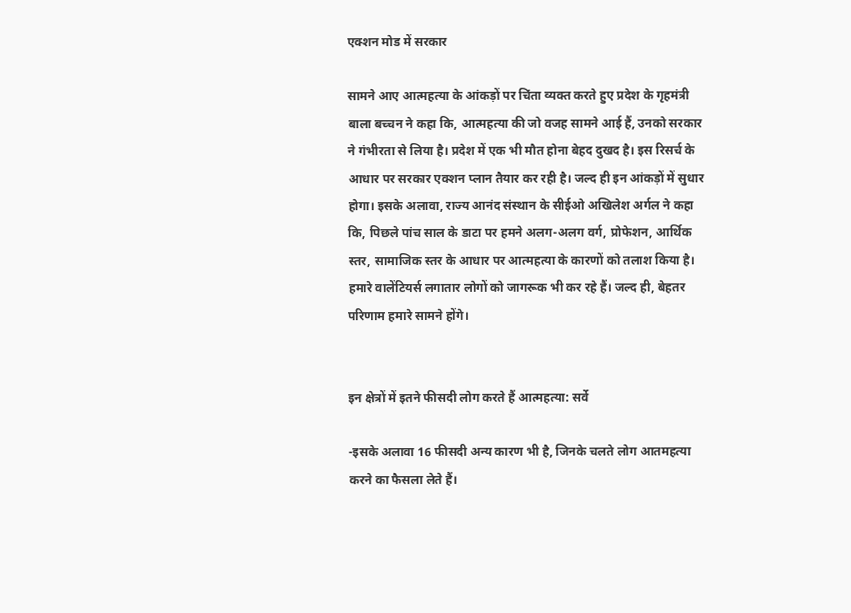एक्शन मोड में सरकार

सामने आए आत्महत्या के आंकड़ों पर चिंता व्यक्त करते हुए प्रदेश के गृहमंत्री बाला बच्चन ने कहा कि, आत्महत्या की जो वजह सामने आई हैं, उनको सरकार ने गंभीरता से लिया है। प्रदेश में एक भी मौत होना बेहद दुखद है। इस रिसर्च के आधार पर सरकार एक्शन प्लान तैयार कर रही है। जल्द ही इन आंकड़ों में सुधार होगा। इसके अलावा, राज्य आनंद संस्थान के सीईओ अखिलेश अर्गल ने कहा कि, पिछले पांच साल के डाटा पर हमने अलग-अलग वर्ग, प्रोफेशन, आर्थिक स्तर, सामाजिक स्तर के आधार पर आत्महत्या के कारणों को तलाश किया है। हमारे वालेंटियर्स लगातार लोगों को जागरूक भी कर रहे हैं। जल्द ही, बेहतर परिणाम हमारे सामने होंगे।


इन क्षेत्रों में इतने फीसदी लोग करते हैं आत्महत्या: सर्वे

-इसके अलावा 16 फीसदी अन्य कारण भी है, जिनके चलते लोग आतमहत्या करने का फैसला लेते हैं।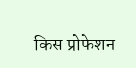किस प्रोफेशन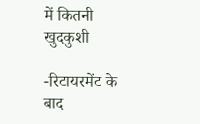में कितनी खुदकुशी

-रिटायरमेंट के बाद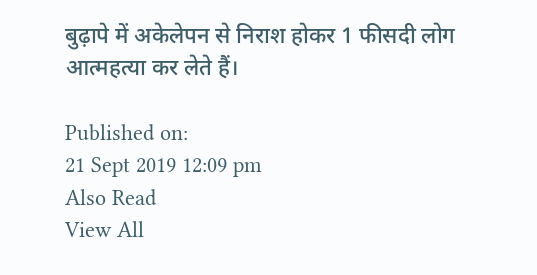बुढ़ापे में अकेलेपन से निराश होकर 1 फीसदी लोग आत्महत्या कर लेते हैं।

Published on:
21 Sept 2019 12:09 pm
Also Read
View All